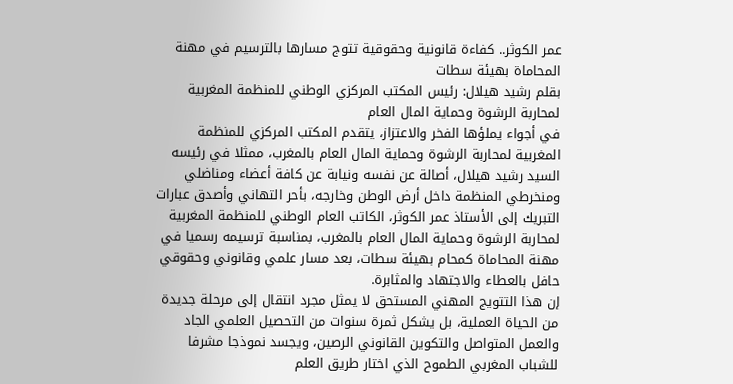عمر الكوثر.. كفاءة قانونية وحقوقية تتوج مسارها بالترسيم في مهنة المحاماة بهيئة سطات
بقلم رشيد هيلال: رئيس المكتب المركزي الوطني للمنظمة المغربية لمحاربة الرشوة وحماية المال العام
في أجواء يملؤها الفخر والاعتزاز، يتقدم المكتب المركزي للمنظمة المغربية لمحاربة الرشوة وحماية المال العام بالمغرب، ممثلا في رئيسه السيد رشيد هيلال، أصالة عن نفسه ونيابة عن كافة أعضاء ومناضلي ومنخرطي المنظمة داخل أرض الوطن وخارجه، بأحر التهاني وأصدق عبارات التبريك إلى الأستاذ عمر الكوثر، الكاتب العام الوطني للمنظمة المغربية لمحاربة الرشوة وحماية المال العام بالمغرب، بمناسبة ترسيمه رسميا في مهنة المحاماة كمحام بهيئة سطات، بعد مسار علمي وقانوني وحقوقي حافل بالعطاء والاجتهاد والمثابرة.
إن هذا التتويج المهني المستحق لا يمثل مجرد انتقال إلى مرحلة جديدة من الحياة العملية، بل يشكل ثمرة سنوات من التحصيل العلمي الجاد والعمل المتواصل والتكوين القانوني الرصين، ويجسد نموذجا مشرفا للشباب المغربي الطموح الذي اختار طريق العلم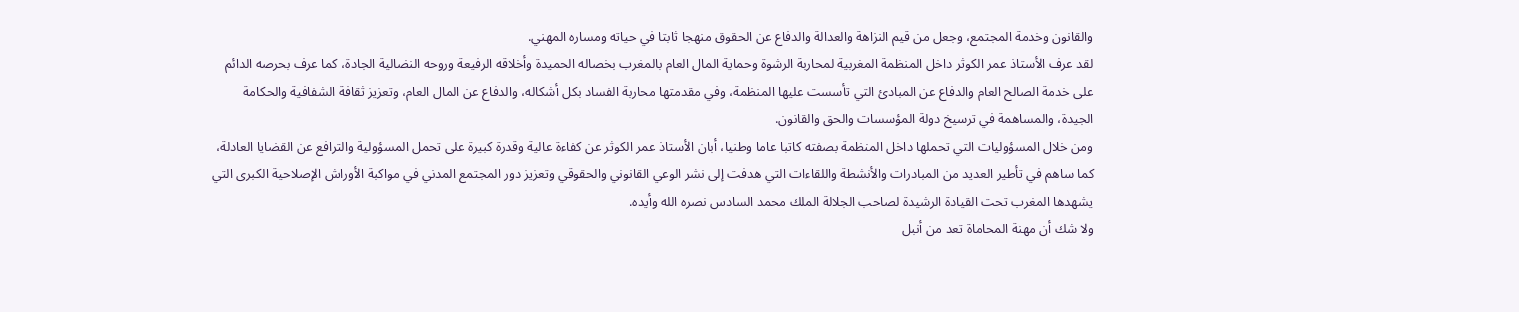والقانون وخدمة المجتمع، وجعل من قيم النزاهة والعدالة والدفاع عن الحقوق منهجا ثابتا في حياته ومساره المهني.
لقد عرف الأستاذ عمر الكوثر داخل المنظمة المغربية لمحاربة الرشوة وحماية المال العام بالمغرب بخصاله الحميدة وأخلاقه الرفيعة وروحه النضالية الجادة، كما عرف بحرصه الدائم على خدمة الصالح العام والدفاع عن المبادئ التي تأسست عليها المنظمة، وفي مقدمتها محاربة الفساد بكل أشكاله، والدفاع عن المال العام، وتعزيز ثقافة الشفافية والحكامة الجيدة، والمساهمة في ترسيخ دولة المؤسسات والحق والقانون.
ومن خلال المسؤوليات التي تحملها داخل المنظمة بصفته كاتبا عاما وطنيا، أبان الأستاذ عمر الكوثر عن كفاءة عالية وقدرة كبيرة على تحمل المسؤولية والترافع عن القضايا العادلة، كما ساهم في تأطير العديد من المبادرات والأنشطة واللقاءات التي هدفت إلى نشر الوعي القانوني والحقوقي وتعزيز دور المجتمع المدني في مواكبة الأوراش الإصلاحية الكبرى التي يشهدها المغرب تحت القيادة الرشيدة لصاحب الجلالة الملك محمد السادس نصره الله وأيده.
ولا شك أن مهنة المحاماة تعد من أنبل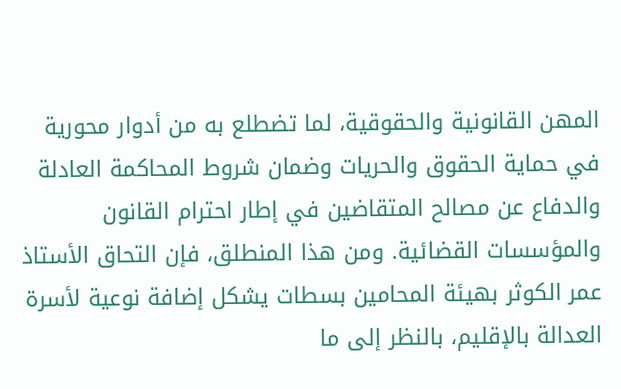المهن القانونية والحقوقية، لما تضطلع به من أدوار محورية في حماية الحقوق والحريات وضمان شروط المحاكمة العادلة والدفاع عن مصالح المتقاضين في إطار احترام القانون والمؤسسات القضائية. ومن هذا المنطلق، فإن التحاق الأستاذ عمر الكوثر بهيئة المحامين بسطات يشكل إضافة نوعية لأسرة العدالة بالإقليم، بالنظر إلى ما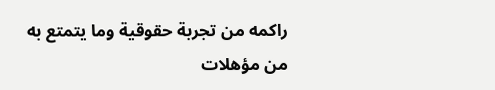راكمه من تجربة حقوقية وما يتمتع به من مؤهلات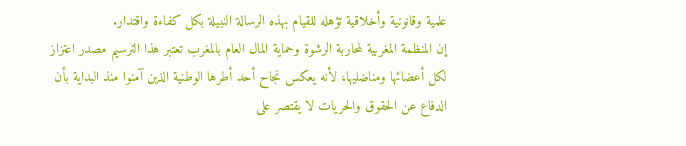علمية وقانونية وأخلاقية تؤهله للقيام بهذه الرسالة النبيلة بكل كفاءة واقتدار.
إن المنظمة المغربية لمحاربة الرشوة وحماية المال العام بالمغرب تعتبر هذا الترسيم مصدر اعتزاز لكل أعضائها ومناضليها، لأنه يعكس نجاح أحد أطرها الوطنية الذين آمنوا منذ البداية بأن الدفاع عن الحقوق والحريات لا يقتصر على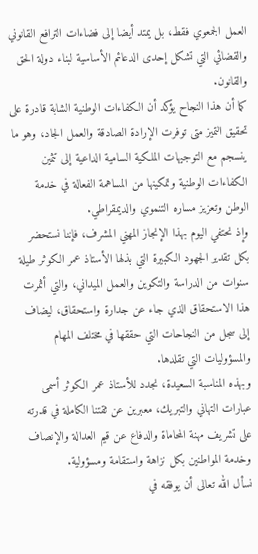العمل الجمعوي فقط، بل يمتد أيضا إلى فضاءات الترافع القانوني والقضائي التي تشكل إحدى الدعائم الأساسية لبناء دولة الحق والقانون.
كما أن هذا النجاح يؤكد أن الكفاءات الوطنية الشابة قادرة على تحقيق التميز متى توفرت الإرادة الصادقة والعمل الجاد، وهو ما ينسجم مع التوجيهات الملكية السامية الداعية إلى تثمين الكفاءات الوطنية وتمكينها من المساهمة الفعالة في خدمة الوطن وتعزيز مساره التنموي والديمقراطي.
وإذ نحتفي اليوم بهذا الإنجاز المهني المشرف، فإننا نستحضر بكل تقدير الجهود الكبيرة التي بذلها الأستاذ عمر الكوثر طيلة سنوات من الدراسة والتكوين والعمل الميداني، والتي أثمرت هذا الاستحقاق الذي جاء عن جدارة واستحقاق، ليضاف إلى سجل من النجاحات التي حققها في مختلف المهام والمسؤوليات التي تقلدها.
وبهذه المناسبة السعيدة، نجدد للأستاذ عمر الكوثر أسمى عبارات التهاني والتبريك، معبرين عن ثقتنا الكاملة في قدرته على تشريف مهنة المحاماة والدفاع عن قيم العدالة والإنصاف وخدمة المواطنين بكل نزاهة واستقامة ومسؤولية.
نسأل الله تعالى أن يوفقه في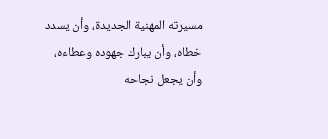مسيرته المهنية الجديدة، وأن يسدد خطاه، وأن يبارك جهوده وعطاءه، وأن يجعل نجاحه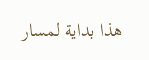هذا بداية لمسار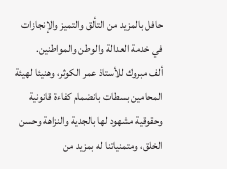حافل بالمزيد من التألق والتميز والإنجازات في خدمة العدالة والوطن والمواطنين.
ألف مبروك للأستاذ عمر الكوثر، وهنيئا لهيئة المحامين بسطات بانضمام كفاءة قانونية وحقوقية مشهود لها بالجدية والنزاهة وحسن الخلق، ومتمنياتنا له بمزيد من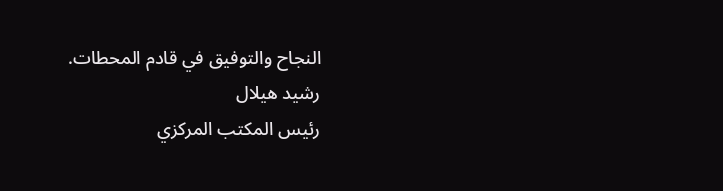النجاح والتوفيق في قادم المحطات.
رشيد هيلال
رئيس المكتب المركزي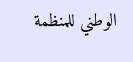الوطني للمنظمة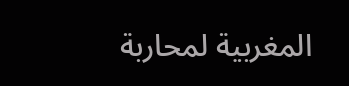المغربية لمحاربة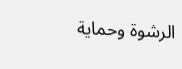الرشوة وحماية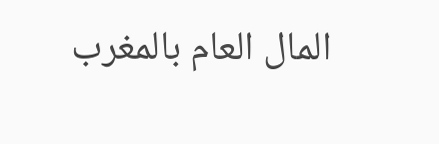المال العام بالمغرب